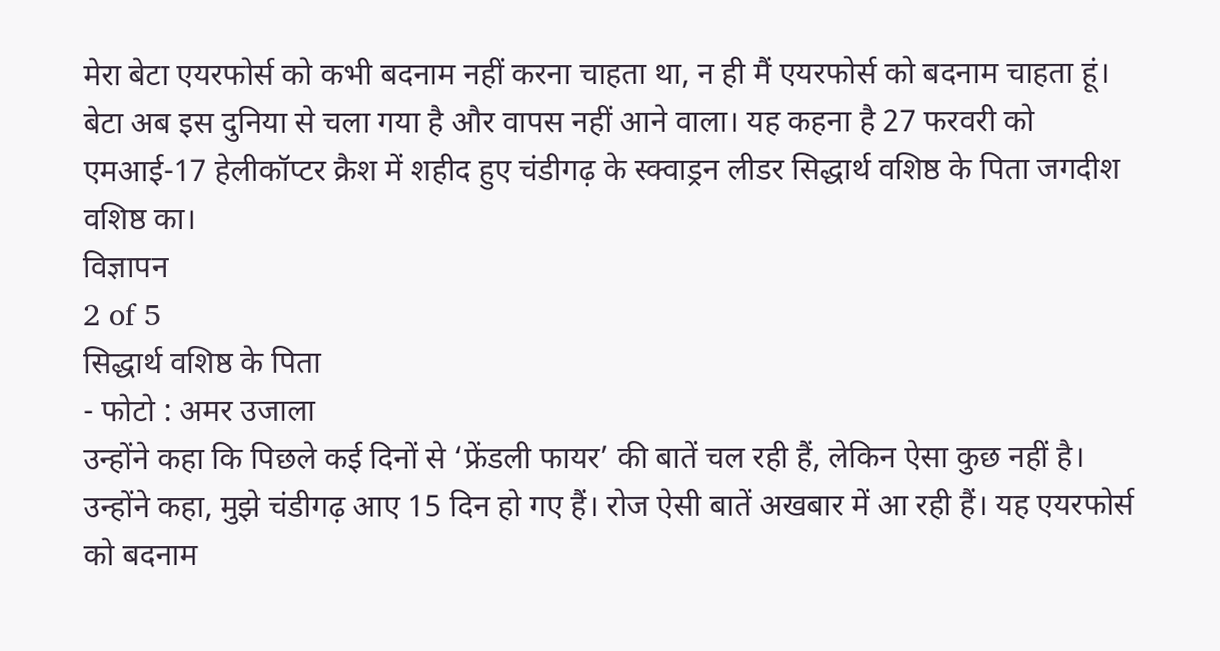मेरा बेटा एयरफोर्स को कभी बदनाम नहीं करना चाहता था, न ही मैं एयरफोर्स को बदनाम चाहता हूं। बेटा अब इस दुनिया से चला गया है और वापस नहीं आने वाला। यह कहना है 27 फरवरी को एमआई-17 हेलीकॉप्टर क्रैश में शहीद हुए चंडीगढ़ के स्क्वाड्रन लीडर सिद्धार्थ वशिष्ठ के पिता जगदीश वशिष्ठ का।
विज्ञापन
2 of 5
सिद्धार्थ वशिष्ठ के पिता
- फोटो : अमर उजाला
उन्होंने कहा कि पिछले कई दिनों से ‘फ्रेंडली फायर’ की बातें चल रही हैं, लेकिन ऐसा कुछ नहीं है। उन्होंने कहा, मुझे चंडीगढ़ आए 15 दिन हो गए हैं। रोज ऐसी बातें अखबार में आ रही हैं। यह एयरफोर्स को बदनाम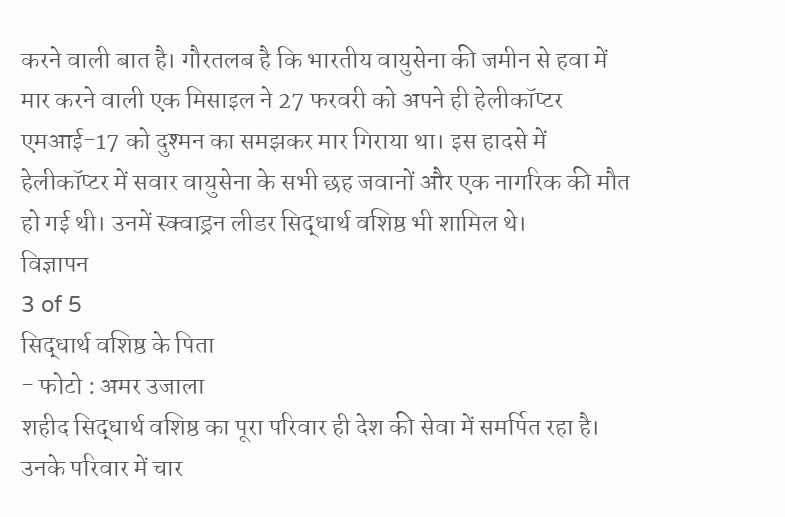करने वाली बात है। गौरतलब है कि भारतीय वायुसेना की जमीन से हवा में मार करने वाली एक मिसाइल ने 27 फरवरी को अपने ही हेलीकॉप्टर एमआई-17 को दुश्मन का समझकर मार गिराया था। इस हादसे में हेलीकॉप्टर में सवार वायुसेना के सभी छह जवानों और एक नागरिक की मौत हो गई थी। उनमें स्क्वाड्रन लीडर सिद्धार्थ वशिष्ठ भी शामिल थे।
विज्ञापन
3 of 5
सिद्धार्थ वशिष्ठ के पिता
- फोटो : अमर उजाला
शहीद सिद्धार्थ वशिष्ठ का पूरा परिवार ही देश की सेवा में समर्पित रहा है। उनके परिवार में चार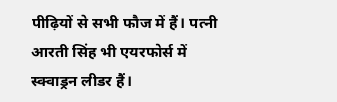पीढ़ियों से सभी फौज में हैं। पत्नी आरती सिंह भी एयरफोर्स में स्क्वाड्रन लीडर हैं।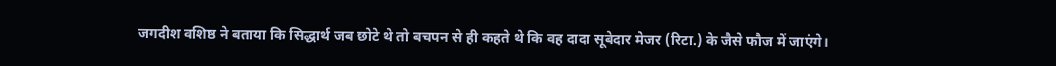जगदीश वशिष्ठ ने बताया कि सिद्धार्थ जब छोटे थे तो बचपन से ही कहते थे कि वह दादा सूबेदार मेजर (रिटा.) के जैसे फौज में जाएंगे।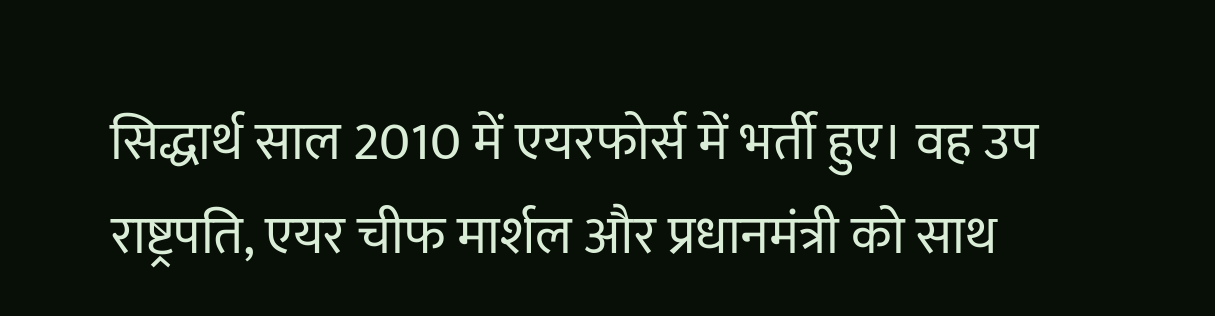सिद्धार्थ साल 2010 में एयरफोर्स में भर्ती हुए। वह उप राष्ट्रपति, एयर चीफ मार्शल और प्रधानमंत्री को साथ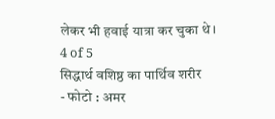लेकर भी हवाई यात्रा कर चुका थे।
4 of 5
सिद्धार्थ वशिष्ठ का पार्थिव शरीर
- फोटो : अमर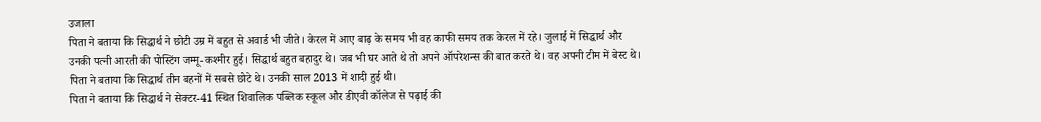उजाला
पिता ने बताया कि सिद्धार्थ ने छोटी उम्र में बहुत से अवार्ड भी जीते। केरल में आए बाढ़ के समय भी वह काफी समय तक केरल में रहे। जुलाई में सिद्धार्थ और उनकी पत्नी आरती की पोस्टिंग जम्मू-कश्मीर हुई। सिद्धार्थ बहुत बहादुर थे। जब भी घर आते थे तो अपने ऑपरेशन्स की बात करते थे। वह अपनी टीम में बेस्ट थे। पिता ने बताया कि सिद्धार्थ तीन बहनों में सबसे छोटे थे। उनकी साल 2013 में शादी हुई थी।
पिता ने बताया कि सिद्धार्थ ने सेक्टर-41 स्थित शिवालिक पब्लिक स्कूल और डीएवी कॉलेज से पढ़ाई की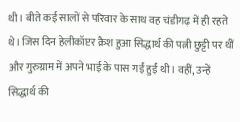थी। बीते कई सालों से परिवार के साथ वह चंडीगढ़ में ही रहते थे। जिस दिन हेलीकॉप्टर क्रैश हुआ सिद्धार्थ की पत्नी छुट्टी पर थीं और गुरुग्राम में अपने भाई के पास गईं हुईं थी। वहीं, उन्हें सिद्धार्थ की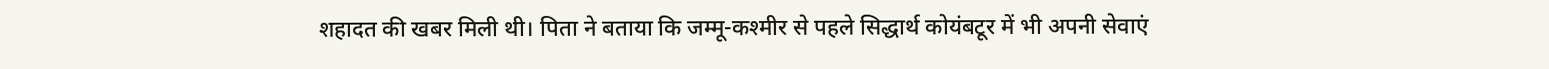शहादत की खबर मिली थी। पिता ने बताया कि जम्मू-कश्मीर से पहले सिद्धार्थ कोयंबटूर में भी अपनी सेवाएं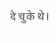दे चुके थे।